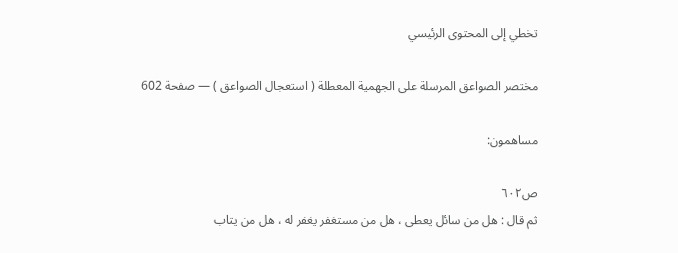تخطي إلى المحتوى الرئيسي

مختصر الصواعق المرسلة على الجهمية المعطلة ( استعجال الصواعق ) — صفحة 602

مساهمون:

ص٦٠٢
ثم قال : هل من سائل يعطى ، هل من مستغفر يغفر له ، هل من يتاب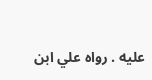عليه . رواه علي ابن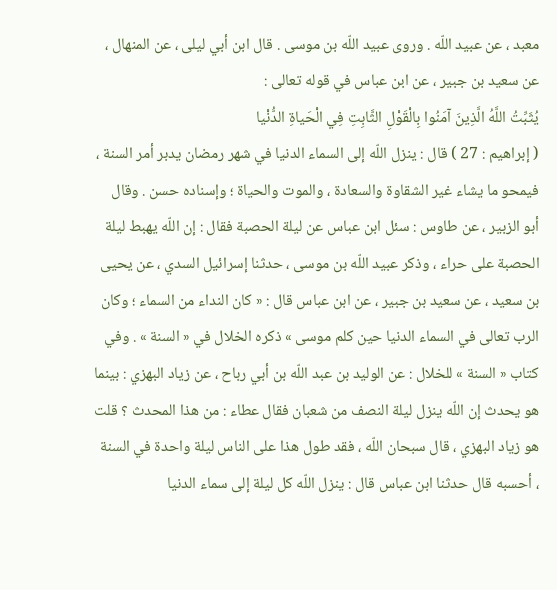معبد ، عن عبيد اللّه . وروى عبيد اللّه بن موسى . قال ابن أبي ليلى ، عن المنهال ، عن سعيد بن جبير ، عن ابن عباس في قوله تعالى :
يُثَبِّتُ اللَّهُ الَّذِينَ آمَنُوا بِالْقَوْلِ الثَّابِتِ فِي الْحَياةِ الدُّنْيا
( إبراهيم : 27 ) قال : ينزل اللّه إلى السماء الدنيا في شهر رمضان يدبر أمر السنة ، فيمحو ما يشاء غير الشقاوة والسعادة ، والموت والحياة ؛ وإسناده حسن . وقال أبو الزبير ، عن طاوس : سئل ابن عباس عن ليلة الحصبة فقال : إن اللّه يهبط ليلة الحصبة على حراء ، وذكر عبيد اللّه بن موسى ، حدثنا إسرائيل السدي ، عن يحيى بن سعيد ، عن سعيد بن جبير ، عن ابن عباس قال : « كان النداء من السماء ؛ وكان الرب تعالى في السماء الدنيا حين كلم موسى » ذكره الخلال في « السنة » . وفي كتاب « السنة » للخلال : عن الوليد بن عبد اللّه بن أبي رباح ، عن زياد البهزي : بينما هو يحدث إن اللّه ينزل ليلة النصف من شعبان فقال عطاء : من هذا المحدث ؟ قلت هو زياد البهزي ، قال سبحان اللّه ، فقد طول هذا على الناس ليلة واحدة في السنة ، أحسبه قال حدثنا ابن عباس قال : ينزل اللّه كل ليلة إلى سماء الدنيا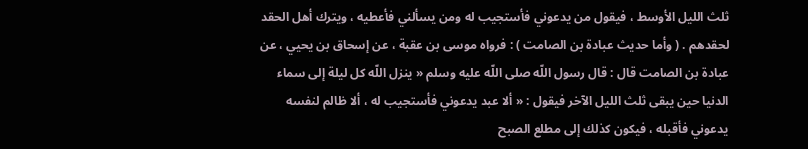ثلث الليل الأوسط ، فيقول من يدعوني فأستجيب له ومن يسألني فأعطيه ، ويترك أهل الحقد لحقدهم . ( وأما حديث عبادة بن الصامت ) : فرواه موسى بن عقبة ، عن إسحاق بن يحيي ، عن عبادة بن الصامت قال : قال رسول اللّه صلى اللّه عليه وسلم « ينزل اللّه كل ليلة إلى سماء الدنيا حين يبقى ثلث الليل الآخر فيقول : « ألا عبد يدعوني فأستجيب له ، ألا ظالم لنفسه يدعوني فأقبله ، فيكون كذلك إلى مطلع الصبح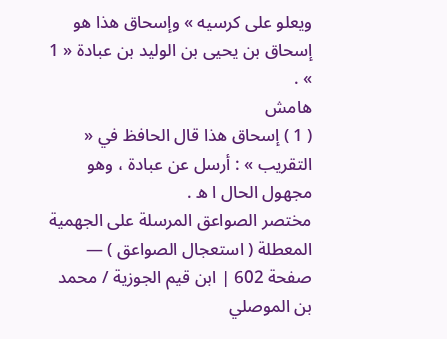ويعلو على كرسيه » وإسحاق هذا هو إسحاق بن يحيى بن الوليد بن عبادة « 1 » .
هامش
( 1 ) إسحاق هذا قال الحافظ في « التقريب » : أرسل عن عبادة ، وهو مجهول الحال ا ه .
مختصر الصواعق المرسلة على الجهمية المعطلة ( استعجال الصواعق ) — صفحة 602 | ابن قيم الجوزية / محمد بن الموصلي